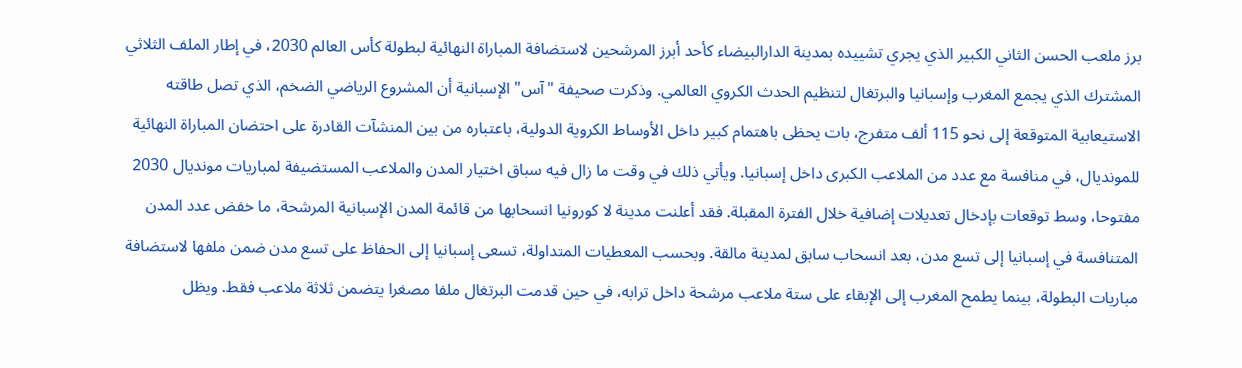برز ملعب الحسن الثاني الكبير الذي يجري تشييده بمدينة الدارالبيضاء كأحد أبرز المرشحين لاستضافة المباراة النهائية لبطولة كأس العالم 2030، في إطار الملف الثلاثي المشترك الذي يجمع المغرب وإسبانيا والبرتغال لتنظيم الحدث الكروي العالمي. وذكرت صحيفة "آس" الإسبانية أن المشروع الرياضي الضخم، الذي تصل طاقته الاستيعابية المتوقعة إلى نحو 115 ألف متفرج، بات يحظى باهتمام كبير داخل الأوساط الكروية الدولية، باعتباره من بين المنشآت القادرة على احتضان المباراة النهائية للمونديال، في منافسة مع عدد من الملاعب الكبرى داخل إسبانيا. ويأتي ذلك في وقت ما زال فيه سباق اختيار المدن والملاعب المستضيفة لمباريات مونديال 2030 مفتوحا، وسط توقعات بإدخال تعديلات إضافية خلال الفترة المقبلة. فقد أعلنت مدينة لا كورونيا انسحابها من قائمة المدن الإسبانية المرشحة، ما خفض عدد المدن المتنافسة في إسبانيا إلى تسع مدن، بعد انسحاب سابق لمدينة مالقة. وبحسب المعطيات المتداولة، تسعى إسبانيا إلى الحفاظ على تسع مدن ضمن ملفها لاستضافة مباريات البطولة، بينما يطمح المغرب إلى الإبقاء على ستة ملاعب مرشحة داخل ترابه، في حين قدمت البرتغال ملفا مصغرا يتضمن ثلاثة ملاعب فقط. ويظل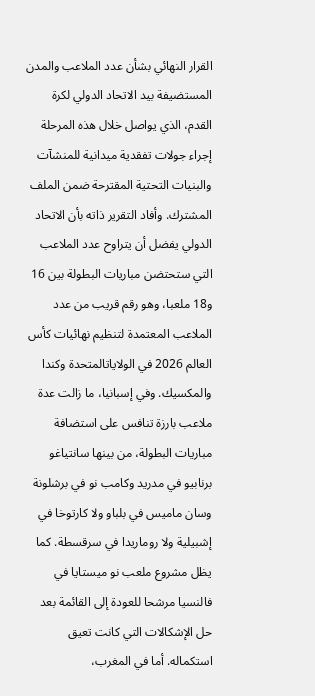القرار النهائي بشأن عدد الملاعب والمدن المستضيفة بيد الاتحاد الدولي لكرة القدم، الذي يواصل خلال هذه المرحلة إجراء جولات تفقدية ميدانية للمنشآت والبنيات التحتية المقترحة ضمن الملف المشترك. وأفاد التقرير ذاته بأن الاتحاد الدولي يفضل أن يتراوح عدد الملاعب التي ستحتضن مباريات البطولة بين 16 و18 ملعبا، وهو رقم قريب من عدد الملاعب المعتمدة لتنظيم نهائيات كأس العالم 2026 في الولاياتالمتحدة وكندا والمكسيك. وفي إسبانيا، ما زالت عدة ملاعب بارزة تنافس على استضافة مباريات البطولة، من بينها سانتياغو برنابيو في مدريد وكامب نو في برشلونة وسان ماميس في بلباو ولا كارتوخا في إشبيلية ولا روماريدا في سرقسطة. كما يظل مشروع ملعب نو ميستايا في فالنسيا مرشحا للعودة إلى القائمة بعد حل الإشكالات التي كانت تعيق استكماله. أما في المغرب،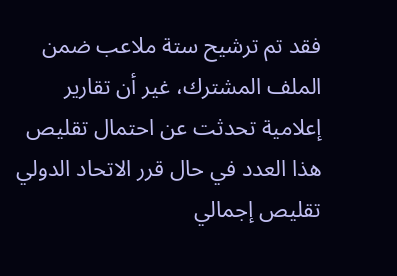فقد تم ترشيح ستة ملاعب ضمن الملف المشترك، غير أن تقارير إعلامية تحدثت عن احتمال تقليص هذا العدد في حال قرر الاتحاد الدولي تقليص إجمالي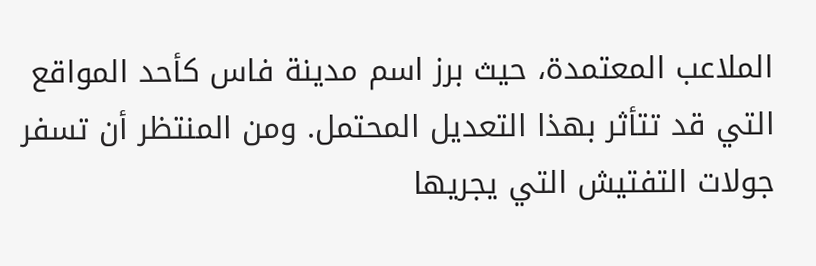الملاعب المعتمدة، حيث برز اسم مدينة فاس كأحد المواقع التي قد تتأثر بهذا التعديل المحتمل. ومن المنتظر أن تسفر جولات التفتيش التي يجريها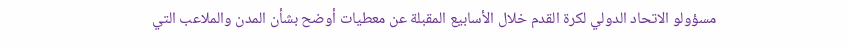مسؤولو الاتحاد الدولي لكرة القدم خلال الأسابيع المقبلة عن معطيات أوضح بشأن المدن والملاعب التي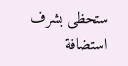ستحظى بشرف استضافة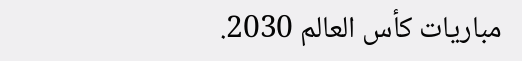مباريات كأس العالم 2030.